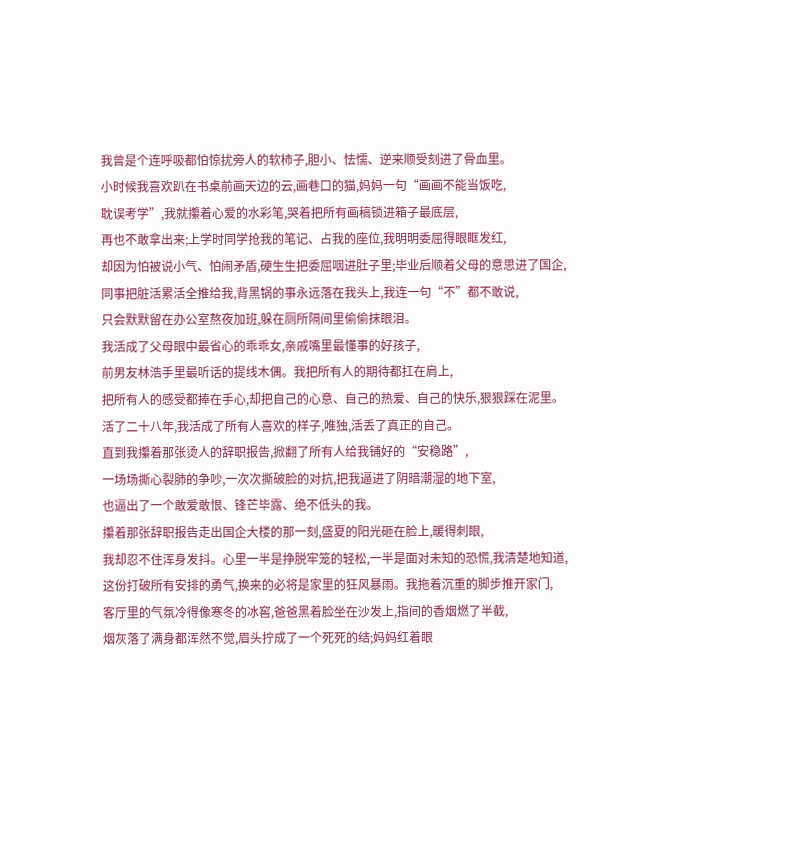我曾是个连呼吸都怕惊扰旁人的软柿子,胆小、怯懦、逆来顺受刻进了骨血里。
小时候我喜欢趴在书桌前画天边的云,画巷口的猫,妈妈一句“画画不能当饭吃,
耽误考学”,我就攥着心爱的水彩笔,哭着把所有画稿锁进箱子最底层,
再也不敢拿出来;上学时同学抢我的笔记、占我的座位,我明明委屈得眼眶发红,
却因为怕被说小气、怕闹矛盾,硬生生把委屈咽进肚子里;毕业后顺着父母的意思进了国企,
同事把脏活累活全推给我,背黑锅的事永远落在我头上,我连一句“不”都不敢说,
只会默默留在办公室熬夜加班,躲在厕所隔间里偷偷抹眼泪。
我活成了父母眼中最省心的乖乖女,亲戚嘴里最懂事的好孩子,
前男友林浩手里最听话的提线木偶。我把所有人的期待都扛在肩上,
把所有人的感受都捧在手心,却把自己的心意、自己的热爱、自己的快乐,狠狠踩在泥里。
活了二十八年,我活成了所有人喜欢的样子,唯独,活丢了真正的自己。
直到我攥着那张烫人的辞职报告,掀翻了所有人给我铺好的“安稳路”,
一场场撕心裂肺的争吵,一次次撕破脸的对抗,把我逼进了阴暗潮湿的地下室,
也逼出了一个敢爱敢恨、锋芒毕露、绝不低头的我。
攥着那张辞职报告走出国企大楼的那一刻,盛夏的阳光砸在脸上,暖得刺眼,
我却忍不住浑身发抖。心里一半是挣脱牢笼的轻松,一半是面对未知的恐慌,我清楚地知道,
这份打破所有安排的勇气,换来的必将是家里的狂风暴雨。我拖着沉重的脚步推开家门,
客厅里的气氛冷得像寒冬的冰窖,爸爸黑着脸坐在沙发上,指间的香烟燃了半截,
烟灰落了满身都浑然不觉,眉头拧成了一个死死的结;妈妈红着眼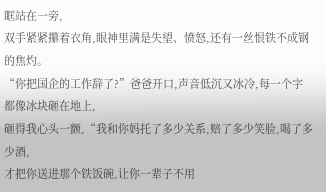眶站在一旁,
双手紧紧攥着衣角,眼神里满是失望、愤怒,还有一丝恨铁不成钢的焦灼。
“你把国企的工作辞了?”爸爸开口,声音低沉又冰冷,每一个字都像冰块砸在地上,
砸得我心头一颤,“我和你妈托了多少关系,赔了多少笑脸,喝了多少酒,
才把你送进那个铁饭碗,让你一辈子不用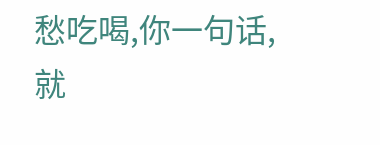愁吃喝,你一句话,就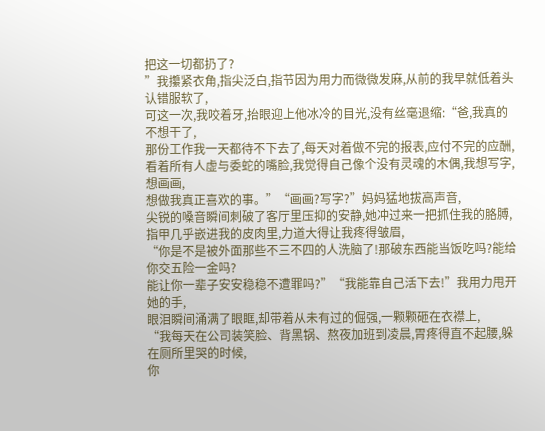把这一切都扔了?
”我攥紧衣角,指尖泛白,指节因为用力而微微发麻,从前的我早就低着头认错服软了,
可这一次,我咬着牙,抬眼迎上他冰冷的目光,没有丝毫退缩:“爸,我真的不想干了,
那份工作我一天都待不下去了,每天对着做不完的报表,应付不完的应酬,
看着所有人虚与委蛇的嘴脸,我觉得自己像个没有灵魂的木偶,我想写字,想画画,
想做我真正喜欢的事。”“画画?写字?”妈妈猛地拔高声音,
尖锐的嗓音瞬间刺破了客厅里压抑的安静,她冲过来一把抓住我的胳膊,
指甲几乎嵌进我的皮肉里,力道大得让我疼得皱眉,
“你是不是被外面那些不三不四的人洗脑了!那破东西能当饭吃吗?能给你交五险一金吗?
能让你一辈子安安稳稳不遭罪吗?”“我能靠自己活下去!”我用力甩开她的手,
眼泪瞬间涌满了眼眶,却带着从未有过的倔强,一颗颗砸在衣襟上,
“我每天在公司装笑脸、背黑锅、熬夜加班到凌晨,胃疼得直不起腰,躲在厕所里哭的时候,
你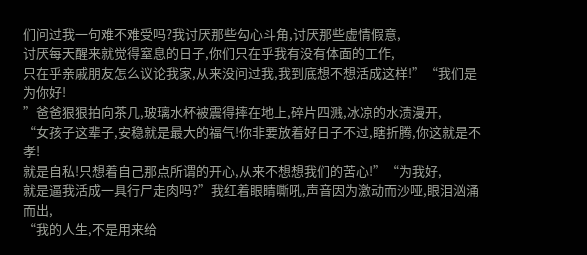们问过我一句难不难受吗?我讨厌那些勾心斗角,讨厌那些虚情假意,
讨厌每天醒来就觉得窒息的日子,你们只在乎我有没有体面的工作,
只在乎亲戚朋友怎么议论我家,从来没问过我,我到底想不想活成这样!”“我们是为你好!
”爸爸狠狠拍向茶几,玻璃水杯被震得摔在地上,碎片四溅,冰凉的水渍漫开,
“女孩子这辈子,安稳就是最大的福气!你非要放着好日子不过,瞎折腾,你这就是不孝!
就是自私!只想着自己那点所谓的开心,从来不想想我们的苦心!”“为我好,
就是逼我活成一具行尸走肉吗?”我红着眼睛嘶吼,声音因为激动而沙哑,眼泪汹涌而出,
“我的人生,不是用来给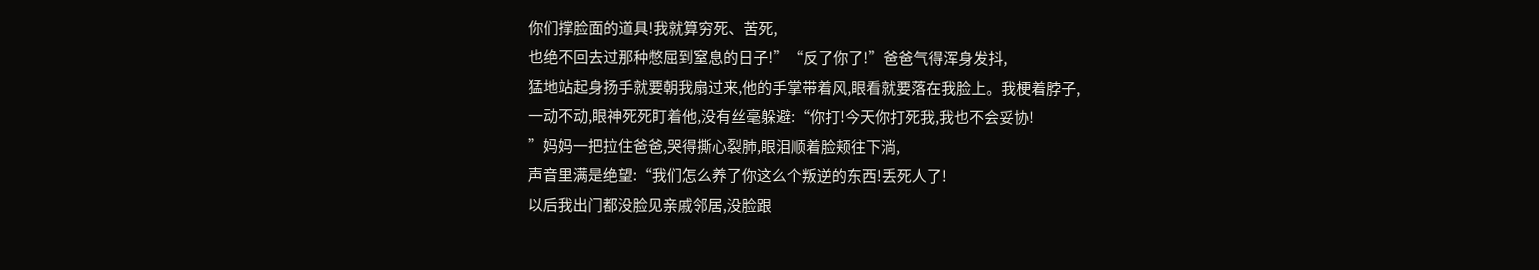你们撑脸面的道具!我就算穷死、苦死,
也绝不回去过那种憋屈到窒息的日子!”“反了你了!”爸爸气得浑身发抖,
猛地站起身扬手就要朝我扇过来,他的手掌带着风,眼看就要落在我脸上。我梗着脖子,
一动不动,眼神死死盯着他,没有丝毫躲避:“你打!今天你打死我,我也不会妥协!
”妈妈一把拉住爸爸,哭得撕心裂肺,眼泪顺着脸颊往下淌,
声音里满是绝望:“我们怎么养了你这么个叛逆的东西!丢死人了!
以后我出门都没脸见亲戚邻居,没脸跟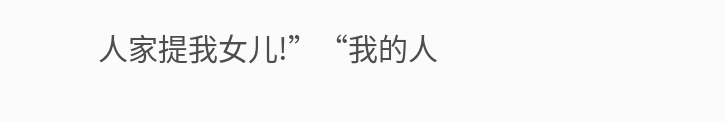人家提我女儿!”“我的人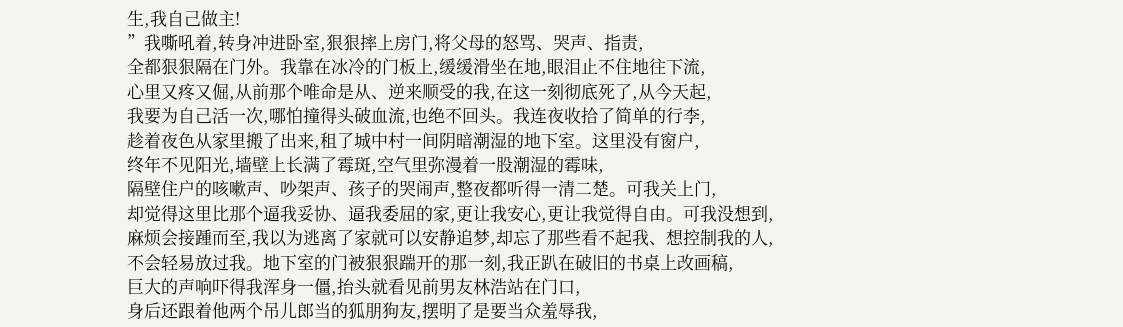生,我自己做主!
”我嘶吼着,转身冲进卧室,狠狠摔上房门,将父母的怒骂、哭声、指责,
全都狠狠隔在门外。我靠在冰冷的门板上,缓缓滑坐在地,眼泪止不住地往下流,
心里又疼又倔,从前那个唯命是从、逆来顺受的我,在这一刻彻底死了,从今天起,
我要为自己活一次,哪怕撞得头破血流,也绝不回头。我连夜收拾了简单的行李,
趁着夜色从家里搬了出来,租了城中村一间阴暗潮湿的地下室。这里没有窗户,
终年不见阳光,墙壁上长满了霉斑,空气里弥漫着一股潮湿的霉味,
隔壁住户的咳嗽声、吵架声、孩子的哭闹声,整夜都听得一清二楚。可我关上门,
却觉得这里比那个逼我妥协、逼我委屈的家,更让我安心,更让我觉得自由。可我没想到,
麻烦会接踵而至,我以为逃离了家就可以安静追梦,却忘了那些看不起我、想控制我的人,
不会轻易放过我。地下室的门被狠狠踹开的那一刻,我正趴在破旧的书桌上改画稿,
巨大的声响吓得我浑身一僵,抬头就看见前男友林浩站在门口,
身后还跟着他两个吊儿郎当的狐朋狗友,摆明了是要当众羞辱我,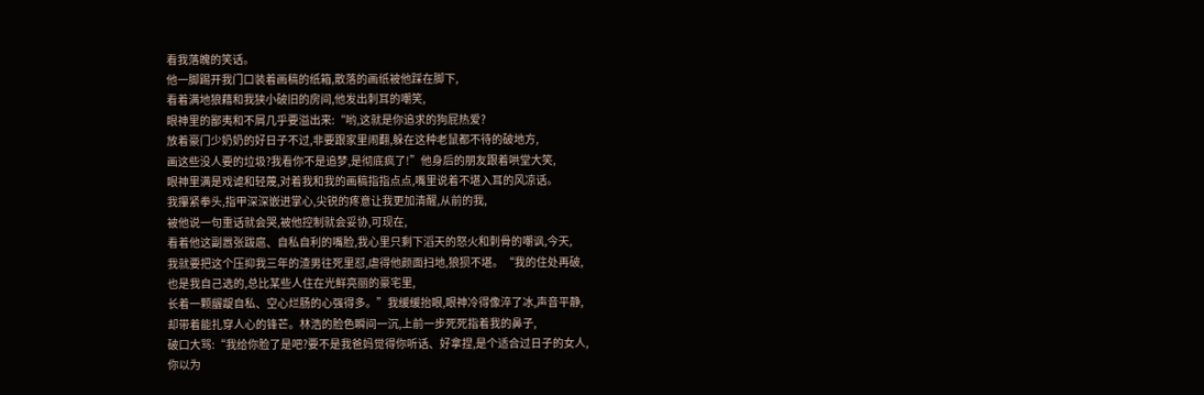看我落魄的笑话。
他一脚踢开我门口装着画稿的纸箱,散落的画纸被他踩在脚下,
看着满地狼藉和我狭小破旧的房间,他发出刺耳的嘲笑,
眼神里的鄙夷和不屑几乎要溢出来:“哟,这就是你追求的狗屁热爱?
放着豪门少奶奶的好日子不过,非要跟家里闹翻,躲在这种老鼠都不待的破地方,
画这些没人要的垃圾?我看你不是追梦,是彻底疯了!”他身后的朋友跟着哄堂大笑,
眼神里满是戏谑和轻蔑,对着我和我的画稿指指点点,嘴里说着不堪入耳的风凉话。
我攥紧拳头,指甲深深嵌进掌心,尖锐的疼意让我更加清醒,从前的我,
被他说一句重话就会哭,被他控制就会妥协,可现在,
看着他这副嚣张跋扈、自私自利的嘴脸,我心里只剩下滔天的怒火和刺骨的嘲讽,今天,
我就要把这个压抑我三年的渣男往死里怼,虐得他颜面扫地,狼狈不堪。“我的住处再破,
也是我自己选的,总比某些人住在光鲜亮丽的豪宅里,
长着一颗龌龊自私、空心烂肠的心强得多。”我缓缓抬眼,眼神冷得像淬了冰,声音平静,
却带着能扎穿人心的锋芒。林浩的脸色瞬间一沉,上前一步死死指着我的鼻子,
破口大骂:“我给你脸了是吧?要不是我爸妈觉得你听话、好拿捏,是个适合过日子的女人,
你以为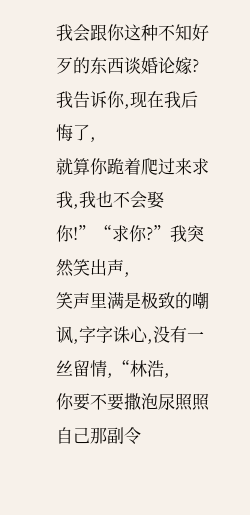我会跟你这种不知好歹的东西谈婚论嫁?我告诉你,现在我后悔了,
就算你跪着爬过来求我,我也不会娶你!”“求你?”我突然笑出声,
笑声里满是极致的嘲讽,字字诛心,没有一丝留情,“林浩,
你要不要撒泡尿照照自己那副令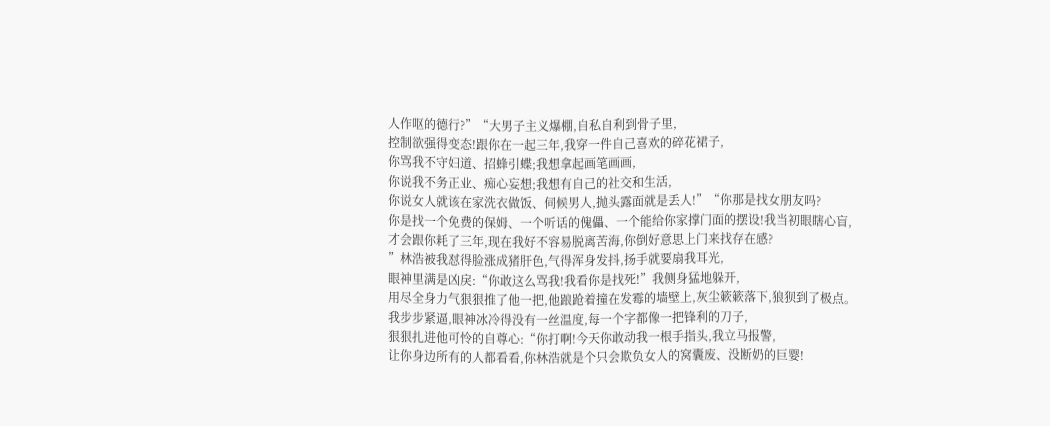人作呕的德行?”“大男子主义爆棚,自私自利到骨子里,
控制欲强得变态!跟你在一起三年,我穿一件自己喜欢的碎花裙子,
你骂我不守妇道、招蜂引蝶;我想拿起画笔画画,
你说我不务正业、痴心妄想;我想有自己的社交和生活,
你说女人就该在家洗衣做饭、伺候男人,抛头露面就是丢人!”“你那是找女朋友吗?
你是找一个免费的保姆、一个听话的傀儡、一个能给你家撑门面的摆设!我当初眼瞎心盲,
才会跟你耗了三年,现在我好不容易脱离苦海,你倒好意思上门来找存在感?
”林浩被我怼得脸涨成猪肝色,气得浑身发抖,扬手就要扇我耳光,
眼神里满是凶戾:“你敢这么骂我!我看你是找死!”我侧身猛地躲开,
用尽全身力气狠狠推了他一把,他踉跄着撞在发霉的墙壁上,灰尘簌簌落下,狼狈到了极点。
我步步紧逼,眼神冰冷得没有一丝温度,每一个字都像一把锋利的刀子,
狠狠扎进他可怜的自尊心:“你打啊!今天你敢动我一根手指头,我立马报警,
让你身边所有的人都看看,你林浩就是个只会欺负女人的窝囊废、没断奶的巨婴!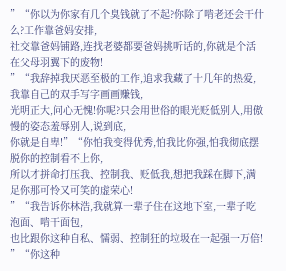”“你以为你家有几个臭钱就了不起?你除了啃老还会干什么?工作靠爸妈安排,
社交靠爸妈铺路,连找老婆都要爸妈挑听话的,你就是个活在父母羽翼下的废物!
”“我辞掉我厌恶至极的工作,追求我藏了十几年的热爱,我靠自己的双手写字画画赚钱,
光明正大,问心无愧!你呢?只会用世俗的眼光贬低别人,用傲慢的姿态羞辱别人,说到底,
你就是自卑!”“你怕我变得优秀,怕我比你强,怕我彻底摆脱你的控制看不上你,
所以才拼命打压我、控制我、贬低我,想把我踩在脚下,满足你那可怜又可笑的虚荣心!
”“我告诉你林浩,我就算一辈子住在这地下室,一辈子吃泡面、啃干面包,
也比跟你这种自私、懦弱、控制狂的垃圾在一起强一万倍!
”“你这种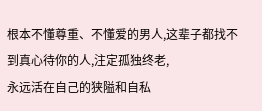根本不懂尊重、不懂爱的男人,这辈子都找不到真心待你的人,注定孤独终老,
永远活在自己的狭隘和自私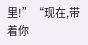里!”“现在,带着你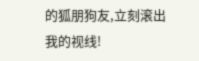的狐朋狗友,立刻滚出我的视线!